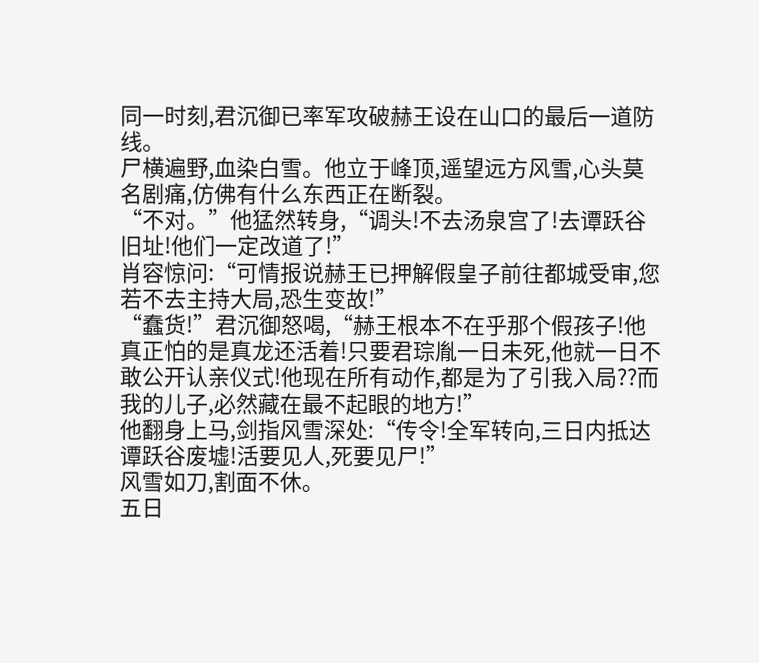同一时刻,君沉御已率军攻破赫王设在山口的最后一道防线。
尸横遍野,血染白雪。他立于峰顶,遥望远方风雪,心头莫名剧痛,仿佛有什么东西正在断裂。
“不对。”他猛然转身,“调头!不去汤泉宫了!去谭跃谷旧址!他们一定改道了!”
肖容惊问:“可情报说赫王已押解假皇子前往都城受审,您若不去主持大局,恐生变故!”
“蠢货!”君沉御怒喝,“赫王根本不在乎那个假孩子!他真正怕的是真龙还活着!只要君琮胤一日未死,他就一日不敢公开认亲仪式!他现在所有动作,都是为了引我入局??而我的儿子,必然藏在最不起眼的地方!”
他翻身上马,剑指风雪深处:“传令!全军转向,三日内抵达谭跃谷废墟!活要见人,死要见尸!”
风雪如刀,割面不休。
五日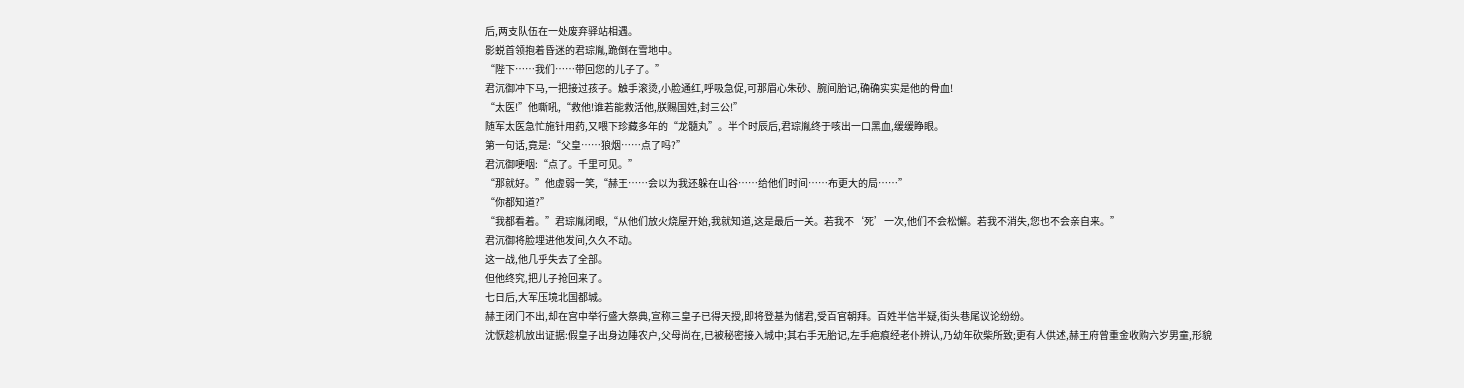后,两支队伍在一处废弃驿站相遇。
影蜕首领抱着昏迷的君琮胤,跪倒在雪地中。
“陛下……我们……带回您的儿子了。”
君沉御冲下马,一把接过孩子。触手滚烫,小脸通红,呼吸急促,可那眉心朱砂、腕间胎记,确确实实是他的骨血!
“太医!”他嘶吼,“救他!谁若能救活他,朕赐国姓,封三公!”
随军太医急忙施针用药,又喂下珍藏多年的“龙髓丸”。半个时辰后,君琮胤终于咳出一口黑血,缓缓睁眼。
第一句话,竟是:“父皇……狼烟……点了吗?”
君沉御哽咽:“点了。千里可见。”
“那就好。”他虚弱一笑,“赫王……会以为我还躲在山谷……给他们时间……布更大的局……”
“你都知道?”
“我都看着。”君琮胤闭眼,“从他们放火烧屋开始,我就知道,这是最后一关。若我不‘死’一次,他们不会松懈。若我不消失,您也不会亲自来。”
君沉御将脸埋进他发间,久久不动。
这一战,他几乎失去了全部。
但他终究,把儿子抢回来了。
七日后,大军压境北国都城。
赫王闭门不出,却在宫中举行盛大祭典,宣称三皇子已得天授,即将登基为储君,受百官朝拜。百姓半信半疑,街头巷尾议论纷纷。
沈恹趁机放出证据:假皇子出身边陲农户,父母尚在,已被秘密接入城中;其右手无胎记,左手疤痕经老仆辨认,乃幼年砍柴所致;更有人供述,赫王府曾重金收购六岁男童,形貌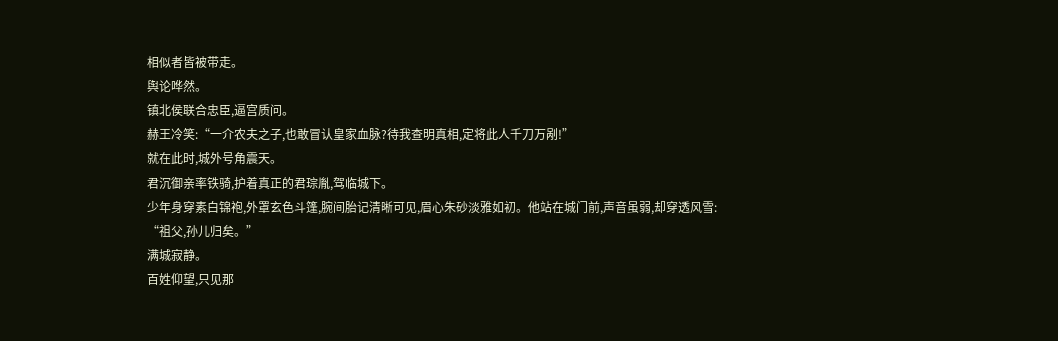相似者皆被带走。
舆论哗然。
镇北侯联合忠臣,逼宫质问。
赫王冷笑:“一介农夫之子,也敢冒认皇家血脉?待我查明真相,定将此人千刀万剐!”
就在此时,城外号角震天。
君沉御亲率铁骑,护着真正的君琮胤,驾临城下。
少年身穿素白锦袍,外罩玄色斗篷,腕间胎记清晰可见,眉心朱砂淡雅如初。他站在城门前,声音虽弱,却穿透风雪:
“祖父,孙儿归矣。”
满城寂静。
百姓仰望,只见那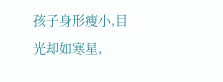孩子身形瘦小,目光却如寒星,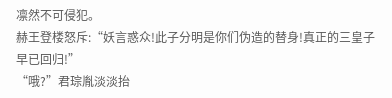凛然不可侵犯。
赫王登楼怒斥:“妖言惑众!此子分明是你们伪造的替身!真正的三皇子早已回归!”
“哦?”君琮胤淡淡抬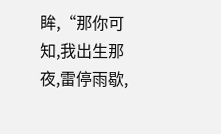眸,“那你可知,我出生那夜,雷停雨歇,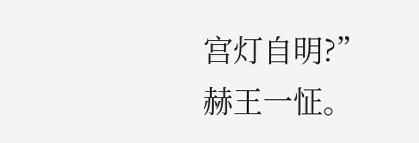宫灯自明?”
赫王一怔。